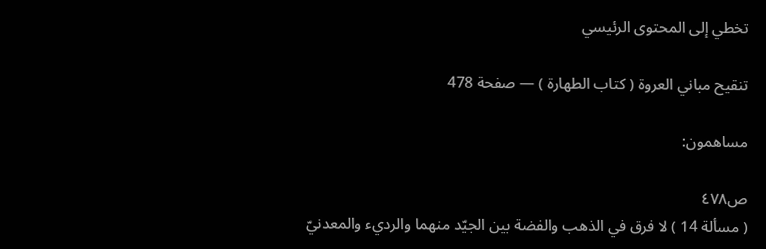تخطي إلى المحتوى الرئيسي

تنقيح مباني العروة ( كتاب الطهارة ) — صفحة 478

مساهمون:

ص٤٧٨
( مسألة 14 ) لا فرق في الذهب والفضة بين الجيّد منهما والرديء والمعدنيّ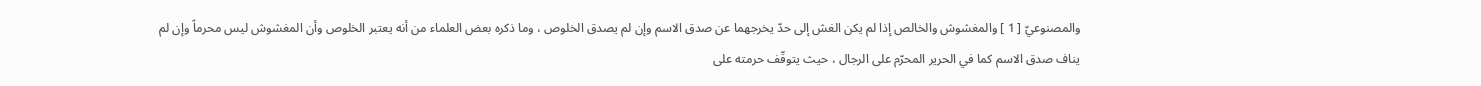والمصنوعيّ [ 1 ] والمغشوش والخالص إذا لم يكن الغش إلى حدّ يخرجهما عن صدق الاسم وإن لم يصدق الخلوص ، وما ذكره بعض العلماء من أنه يعتبر الخلوص وأن المغشوش ليس محرماً وإن لم يناف صدق الاسم كما في الحرير المحرّم على الرجال ، حيث يتوقّف حرمته على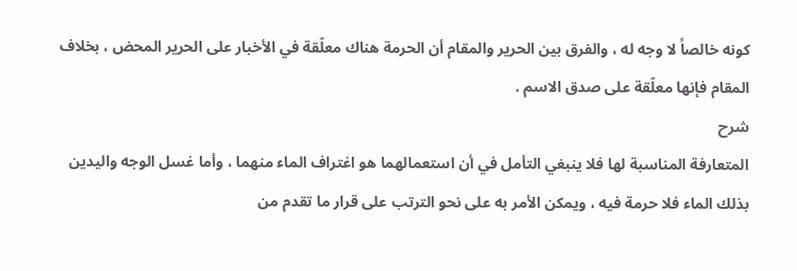كونه خالصاً لا وجه له ، والفرق بين الحرير والمقام أن الحرمة هناك معلّقة في الأخبار على الحرير المحض ، بخلاف المقام فإنها معلّقة على صدق الاسم .
شرح
المتعارفة المناسبة لها فلا ينبغي التأمل في أن استعمالهما هو اغتراف الماء منهما ، وأما غسل الوجه واليدين بذلك الماء فلا حرمة فيه ، ويمكن الأمر به على نحو الترتب على قرار ما تقدم من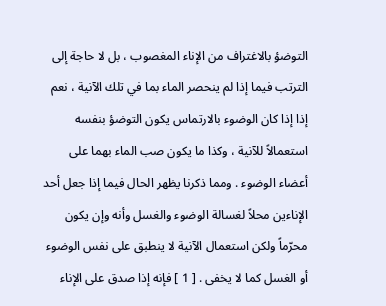التوضؤ بالاغتراف من الإناء المغصوب ، بل لا حاجة إلى الترتب فيما إذا لم ينحصر الماء بما في تلك الآنية ، نعم إذا إذا كان الوضوء بالارتماس يكون التوضؤ بنفسه استعمالاً للآنية ، وكذا ما يكون صب الماء بهما على أعضاء الوضوء . ومما ذكرنا يظهر الحال فيما إذا جعل أحد الإناءين محلاً لغسالة الوضوء والغسل وأنه وإن يكون محرّماً ولكن استعمال الآنية لا ينطبق على نفس الوضوء أو الغسل كما لا يخفى . [ 1 ] فإنه إذا صدق على الإناء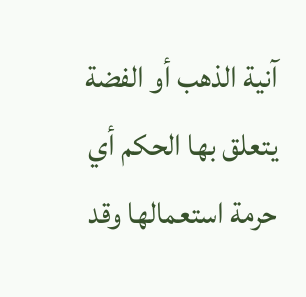آنية الذهب أو الفضة يتعلق بها الحكم أي حرمة استعمالها وقد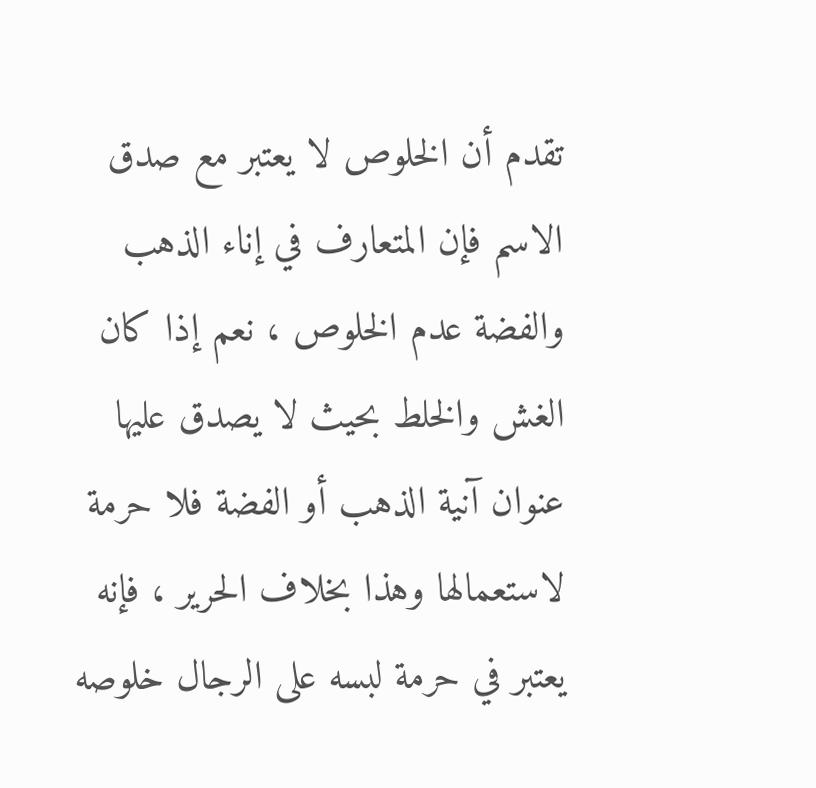تقدم أن الخلوص لا يعتبر مع صدق الاسم فإن المتعارف في إناء الذهب والفضة عدم الخلوص ، نعم إذا كان الغش والخلط بحيث لا يصدق عليها عنوان آنية الذهب أو الفضة فلا حرمة لاستعمالها وهذا بخلاف الحرير ، فإنه يعتبر في حرمة لبسه على الرجال خلوصه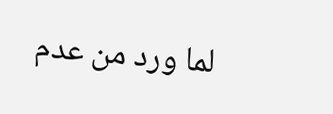لما ورد من عدم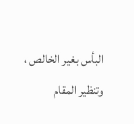البأس بغير الخالص ، وتنظير المقام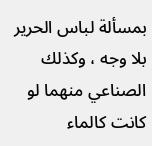بمسألة لباس الحرير بلا وجه ، وكذلك الصناعي منهما لو كانت كالماء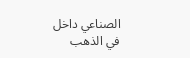الصناعي داخل في الذهب